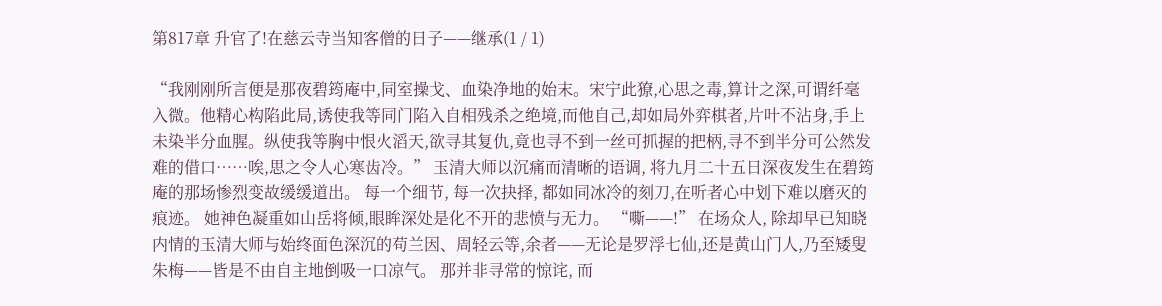第817章 升官了!在慈云寺当知客僧的日子——继承(1 / 1)

“我刚刚所言便是那夜碧筠庵中,同室操戈、血染净地的始末。宋宁此獠,心思之毒,算计之深,可谓纤毫入微。他精心构陷此局,诱使我等同门陷入自相残杀之绝境,而他自己,却如局外弈棋者,片叶不沾身,手上未染半分血腥。纵使我等胸中恨火滔天,欲寻其复仇,竟也寻不到一丝可抓握的把柄,寻不到半分可公然发难的借口……唉,思之令人心寒齿冷。” 玉清大师以沉痛而清晰的语调, 将九月二十五日深夜发生在碧筠庵的那场惨烈变故缓缓道出。 每一个细节, 每一次抉择, 都如同冰冷的刻刀,在听者心中划下难以磨灭的痕迹。 她神色凝重如山岳将倾,眼眸深处是化不开的悲愤与无力。 “嘶——!” 在场众人, 除却早已知晓内情的玉清大师与始终面色深沉的苟兰因、周轻云等,余者——无论是罗浮七仙,还是黄山门人,乃至矮叟朱梅——皆是不由自主地倒吸一口凉气。 那并非寻常的惊诧, 而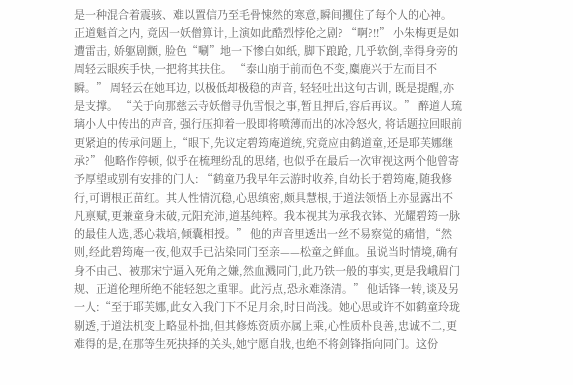是一种混合着震骇、难以置信乃至毛骨悚然的寒意,瞬间攫住了每个人的心神。 正道魁首之内, 竟因一妖僧算计,上演如此酷烈悖伦之剧? “啊?!!” 小朱梅更是如遭雷击, 娇躯剧颤, 脸色“唰”地一下惨白如纸, 脚下踉跄, 几乎软倒,幸得身旁的周轻云眼疾手快,一把将其扶住。 “泰山崩于前而色不变,麋鹿兴于左而目不瞬。” 周轻云在她耳边, 以极低却极稳的声音, 轻轻吐出这句古训, 既是提醒,亦是支撑。 “关于向那慈云寺妖僧寻仇雪恨之事,暂且押后,容后再议。” 醉道人琉璃小人中传出的声音, 强行压抑着一股即将喷薄而出的冰冷怒火, 将话题拉回眼前更紧迫的传承问题上,“眼下,先议定碧筠庵道统,究竟应由鹤道童,还是耶芙娜继承?” 他略作停顿, 似乎在梳理纷乱的思绪, 也似乎在最后一次审视这两个他曾寄予厚望或别有安排的门人: “鹤童乃我早年云游时收养,自幼长于碧筠庵,随我修行,可谓根正苗红。其人性情沉稳,心思缜密,颇具慧根,于道法领悟上亦显露出不凡禀赋,更兼童身未破,元阳充沛,道基纯粹。我本视其为承我衣钵、光耀碧筠一脉的最佳人选,悉心栽培,倾囊相授。” 他的声音里透出一丝不易察觉的痛惜,“然则,经此碧筠庵一夜,他双手已沾染同门至亲——松童之鲜血。虽说当时情境,确有身不由己、被那宋宁逼入死角之嫌,然血溅同门,此乃铁一般的事实,更是我峨眉门规、正道伦理所绝不能轻恕之重罪。此污点,恐永难涤清。” 他话锋一转,谈及另一人:“至于耶芙娜,此女入我门下不足月余,时日尚浅。她心思或许不如鹤童玲珑剔透,于道法机变上略显朴拙,但其修炼资质亦属上乘,心性质朴良善,忠诚不二,更难得的是,在那等生死抉择的关头,她宁愿自戕,也绝不将剑锋指向同门。这份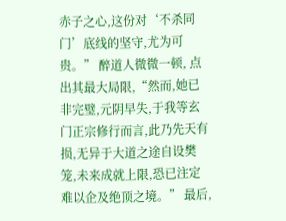赤子之心,这份对‘不杀同门’底线的坚守,尤为可贵。” 醉道人微微一顿, 点出其最大局限,“然而,她已非完璧,元阴早失,于我等玄门正宗修行而言,此乃先天有损,无异于大道之途自设樊笼,未来成就上限,恐已注定难以企及绝顶之境。” 最后,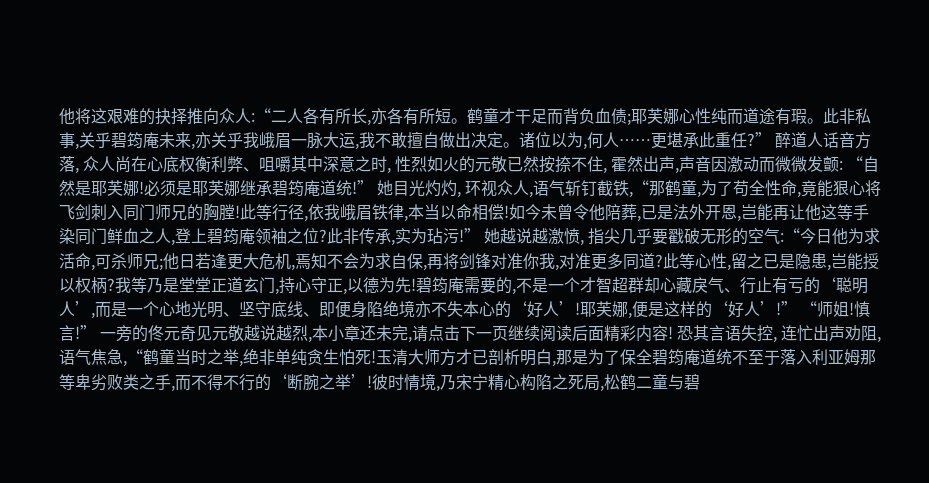他将这艰难的抉择推向众人:“二人各有所长,亦各有所短。鹤童才干足而背负血债;耶芙娜心性纯而道途有瑕。此非私事,关乎碧筠庵未来,亦关乎我峨眉一脉大运,我不敢擅自做出决定。诸位以为,何人……更堪承此重任?” 醉道人话音方落, 众人尚在心底权衡利弊、咀嚼其中深意之时, 性烈如火的元敬已然按捺不住, 霍然出声,声音因激动而微微发颤: “自然是耶芙娜!必须是耶芙娜继承碧筠庵道统!” 她目光灼灼, 环视众人,语气斩钉截铁,“那鹤童,为了苟全性命,竟能狠心将飞剑刺入同门师兄的胸膛!此等行径,依我峨眉铁律,本当以命相偿!如今未曾令他陪葬,已是法外开恩,岂能再让他这等手染同门鲜血之人,登上碧筠庵领袖之位?此非传承,实为玷污!” 她越说越激愤, 指尖几乎要戳破无形的空气:“今日他为求活命,可杀师兄;他日若逢更大危机,焉知不会为求自保,再将剑锋对准你我,对准更多同道?此等心性,留之已是隐患,岂能授以权柄?我等乃是堂堂正道玄门,持心守正,以德为先!碧筠庵需要的,不是一个才智超群却心藏戾气、行止有亏的‘聪明人’,而是一个心地光明、坚守底线、即便身陷绝境亦不失本心的‘好人’!耶芙娜,便是这样的‘好人’!” “师姐!慎言!” 一旁的佟元奇见元敬越说越烈,本小章还未完,请点击下一页继续阅读后面精彩内容! 恐其言语失控, 连忙出声劝阻,语气焦急,“鹤童当时之举,绝非单纯贪生怕死!玉清大师方才已剖析明白,那是为了保全碧筠庵道统不至于落入利亚姆那等卑劣败类之手,而不得不行的‘断腕之举’!彼时情境,乃宋宁精心构陷之死局,松鹤二童与碧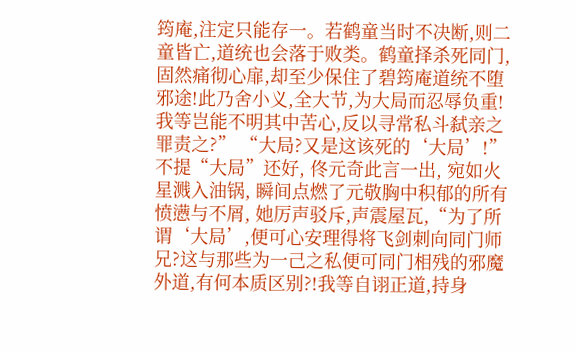筠庵,注定只能存一。若鹤童当时不决断,则二童皆亡,道统也会落于败类。鹤童择杀死同门,固然痛彻心扉,却至少保住了碧筠庵道统不堕邪途!此乃舍小义,全大节,为大局而忍辱负重!我等岂能不明其中苦心,反以寻常私斗弑亲之罪责之?” “大局?又是这该死的‘大局’!” 不提“大局”还好, 佟元奇此言一出, 宛如火星溅入油锅, 瞬间点燃了元敬胸中积郁的所有愤懑与不屑, 她厉声驳斥,声震屋瓦,“为了所谓‘大局’,便可心安理得将飞剑刺向同门师兄?这与那些为一己之私便可同门相残的邪魔外道,有何本质区别?!我等自诩正道,持身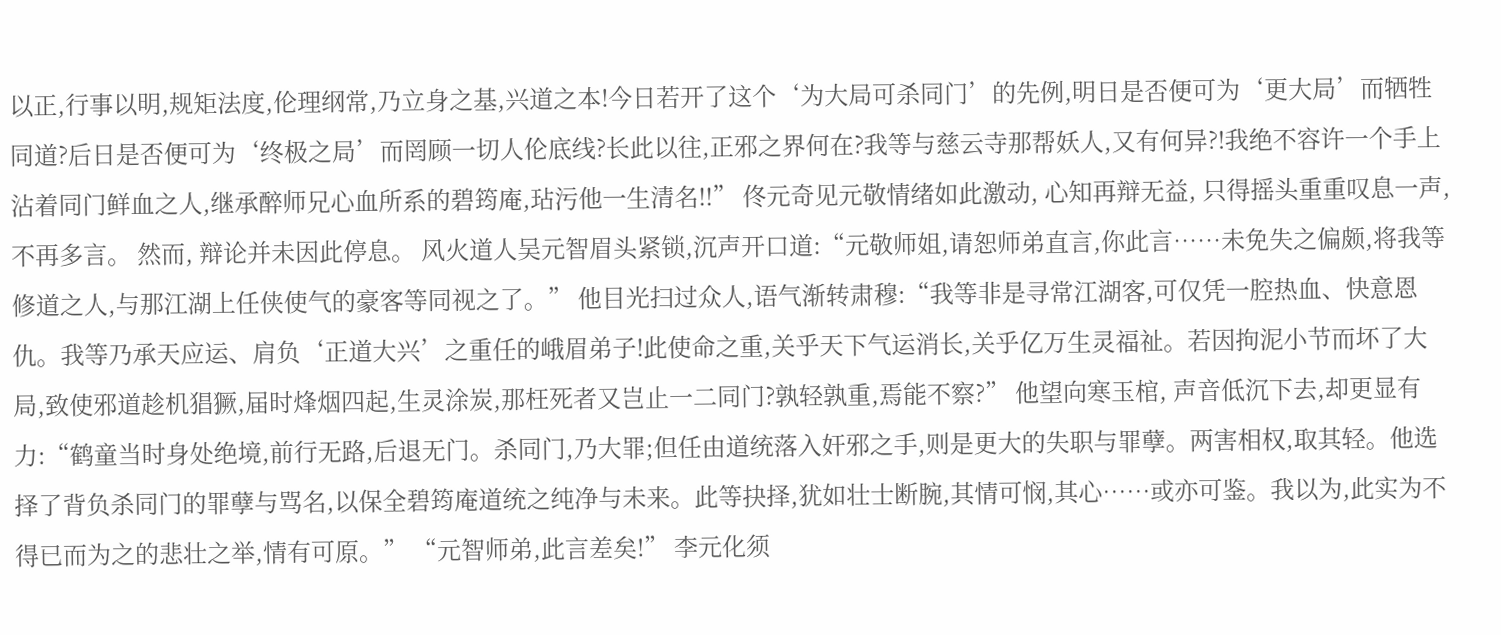以正,行事以明,规矩法度,伦理纲常,乃立身之基,兴道之本!今日若开了这个‘为大局可杀同门’的先例,明日是否便可为‘更大局’而牺牲同道?后日是否便可为‘终极之局’而罔顾一切人伦底线?长此以往,正邪之界何在?我等与慈云寺那帮妖人,又有何异?!我绝不容许一个手上沾着同门鲜血之人,继承醉师兄心血所系的碧筠庵,玷污他一生清名!!” 佟元奇见元敬情绪如此激动, 心知再辩无益, 只得摇头重重叹息一声,不再多言。 然而, 辩论并未因此停息。 风火道人吴元智眉头紧锁,沉声开口道:“元敬师姐,请恕师弟直言,你此言……未免失之偏颇,将我等修道之人,与那江湖上任侠使气的豪客等同视之了。” 他目光扫过众人,语气渐转肃穆:“我等非是寻常江湖客,可仅凭一腔热血、快意恩仇。我等乃承天应运、肩负‘正道大兴’之重任的峨眉弟子!此使命之重,关乎天下气运消长,关乎亿万生灵福祉。若因拘泥小节而坏了大局,致使邪道趁机猖獗,届时烽烟四起,生灵涂炭,那枉死者又岂止一二同门?孰轻孰重,焉能不察?” 他望向寒玉棺, 声音低沉下去,却更显有力:“鹤童当时身处绝境,前行无路,后退无门。杀同门,乃大罪;但任由道统落入奸邪之手,则是更大的失职与罪孽。两害相权,取其轻。他选择了背负杀同门的罪孽与骂名,以保全碧筠庵道统之纯净与未来。此等抉择,犹如壮士断腕,其情可悯,其心……或亦可鉴。我以为,此实为不得已而为之的悲壮之举,情有可原。” “元智师弟,此言差矣!” 李元化须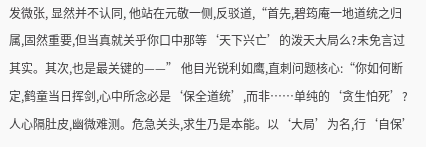发微张, 显然并不认同, 他站在元敬一侧,反驳道,“首先,碧筠庵一地道统之归属,固然重要,但当真就关乎你口中那等‘天下兴亡’的泼天大局么?未免言过其实。其次,也是最关键的——” 他目光锐利如鹰,直刺问题核心:“你如何断定,鹤童当日挥剑,心中所念必是‘保全道统’,而非……单纯的‘贪生怕死’?人心隔肚皮,幽微难测。危急关头,求生乃是本能。以‘大局’为名,行‘自保’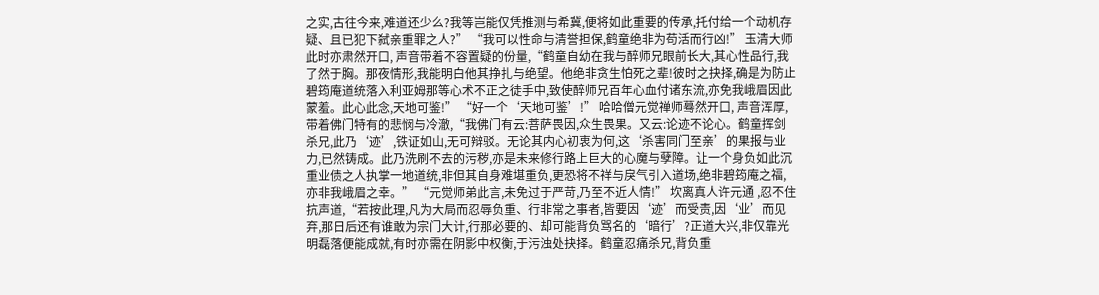之实,古往今来,难道还少么?我等岂能仅凭推测与希冀,便将如此重要的传承,托付给一个动机存疑、且已犯下弑亲重罪之人?” “我可以性命与清誉担保,鹤童绝非为苟活而行凶!” 玉清大师此时亦肃然开口, 声音带着不容置疑的份量,“鹤童自幼在我与醉师兄眼前长大,其心性品行,我了然于胸。那夜情形,我能明白他其挣扎与绝望。他绝非贪生怕死之辈!彼时之抉择,确是为防止碧筠庵道统落入利亚姆那等心术不正之徒手中,致使醉师兄百年心血付诸东流,亦免我峨眉因此蒙羞。此心此念,天地可鉴!” “好一个‘天地可鉴’!” 哈哈僧元觉禅师蓦然开口, 声音浑厚,带着佛门特有的悲悯与冷澈,“我佛门有云:菩萨畏因,众生畏果。又云:论迹不论心。鹤童挥剑杀兄,此乃‘迹’,铁证如山,无可辩驳。无论其内心初衷为何,这‘杀害同门至亲’的果报与业力,已然铸成。此乃洗刷不去的污秽,亦是未来修行路上巨大的心魔与孽障。让一个身负如此沉重业债之人执掌一地道统,非但其自身难堪重负,更恐将不祥与戾气引入道场,绝非碧筠庵之福,亦非我峨眉之幸。” “元觉师弟此言,未免过于严苛,乃至不近人情!” 坎离真人许元通 ,忍不住抗声道,“若按此理,凡为大局而忍辱负重、行非常之事者,皆要因‘迹’而受责,因‘业’而见弃,那日后还有谁敢为宗门大计,行那必要的、却可能背负骂名的‘暗行’?正道大兴,非仅靠光明磊落便能成就,有时亦需在阴影中权衡,于污浊处抉择。鹤童忍痛杀兄,背负重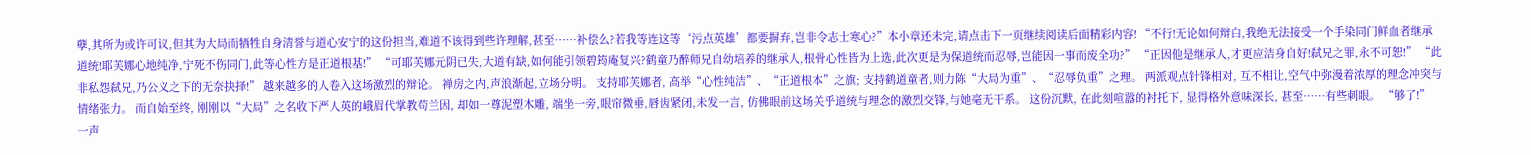孽,其所为或许可议,但其为大局而牺牲自身清誉与道心安宁的这份担当,难道不该得到些许理解,甚至……补偿么?若我等连这等‘污点英雄’都要摒弃,岂非令志士寒心?”本小章还未完,请点击下一页继续阅读后面精彩内容! “不行!无论如何辩白,我绝无法接受一个手染同门鲜血者继承道统!耶芙娜心地纯净,宁死不伤同门,此等心性方是正道根基!” “可耶芙娜元阴已失,大道有缺,如何能引领碧筠庵复兴?鹤童乃醉师兄自幼培养的继承人,根骨心性皆为上选,此次更是为保道统而忍辱,岂能因一事而废全功?” “正因他是继承人,才更应洁身自好!弑兄之罪,永不可恕!” “此非私怨弑兄,乃公义之下的无奈抉择!” 越来越多的人卷入这场激烈的辩论。 禅房之内,声浪渐起,立场分明。 支持耶芙娜者, 高举“心性纯洁”、“正道根本”之旗; 支持鹤道童者,则力陈“大局为重”、“忍辱负重”之理。 两派观点针锋相对, 互不相让,空气中弥漫着浓厚的理念冲突与情绪张力。 而自始至终, 刚刚以“大局”之名收下严人英的峨眉代掌教苟兰因, 却如一尊泥塑木雕, 端坐一旁,眼帘微垂,唇齿紧闭,未发一言, 仿佛眼前这场关乎道统与理念的激烈交锋,与她毫无干系。 这份沉默, 在此刻喧嚣的衬托下, 显得格外意味深长, 甚至……有些刺眼。 “够了!” 一声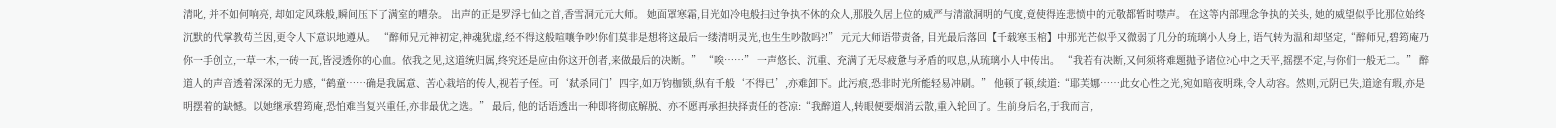清叱, 并不如何响亮, 却如定风珠般,瞬间压下了满室的嘈杂。 出声的正是罗浮七仙之首,香雪洞元元大师。 她面罩寒霜,目光如冷电般扫过争执不休的众人,那股久居上位的威严与清澈洞明的气度,竟使得连悲愤中的元敬都暂时噤声。 在这等内部理念争执的关头, 她的威望似乎比那位始终沉默的代掌教苟兰因,更令人下意识地遵从。 “醉师兄元神初定,神魂犹虚,经不得这般喧嚷争吵!你们莫非是想将这最后一缕清明灵光,也生生吵散吗?!” 元元大师语带责备, 目光最后落回【千载寒玉棺】中那光芒似乎又微弱了几分的琉璃小人身上, 语气转为温和却坚定,“醉师兄,碧筠庵乃你一手创立,一草一木,一砖一瓦,皆浸透你的心血。依我之见,这道统归属,终究还是应由你这开创者,来做最后的决断。” “唉……” 一声悠长、沉重、充满了无尽疲惫与矛盾的叹息,从琉璃小人中传出。 “我若有决断,又何须将难题抛予诸位?心中之天平,摇摆不定,与你们一般无二。” 醉道人的声音透着深深的无力感,“鹤童……确是我属意、苦心栽培的传人,视若子侄。可‘弑杀同门’四字,如万钧枷锁,纵有千般‘不得已’,亦难卸下。此污痕,恐非时光所能轻易冲刷。” 他顿了顿,续道:“耶芙娜……此女心性之光,宛如暗夜明珠,令人动容。然则,元阴已失,道途有瑕,亦是明摆着的缺憾。以她继承碧筠庵,恐怕难当复兴重任,亦非最优之选。” 最后, 他的话语透出一种即将彻底解脱、亦不愿再承担抉择责任的苍凉:“我醉道人,转眼便要烟消云散,重入轮回了。生前身后名,于我而言,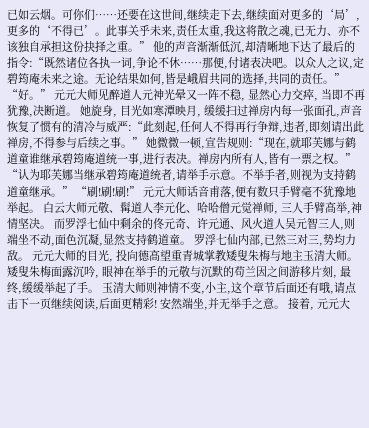已如云烟。可你们……还要在这世间,继续走下去,继续面对更多的‘局’,更多的‘不得已’。此事关乎未来,责任太重,我这将散之魂,已无力、亦不该独自承担这份抉择之重。” 他的声音渐渐低沉,却清晰地下达了最后的指令:“既然诸位各执一词,争论不休……那便,付诸表决吧。以众人之议,定碧筠庵未来之途。无论结果如何,皆是峨眉共同的选择,共同的责任。” “好。” 元元大师见醉道人元神光晕又一阵不稳, 显然心力交瘁, 当即不再犹豫,决断道。 她旋身, 目光如寒潭映月, 缓缓扫过禅房内每一张面孔,声音恢复了惯有的清冷与威严:“此刻起,任何人不得再行争辩,违者,即刻请出此禅房,不得参与后续之事。” 她微微一顿,宣告规则:“现在,就耶芙娜与鹤道童谁继承碧筠庵道统一事,进行表决。禅房内所有人,皆有一票之权。” “认为耶芙娜当继承碧筠庵道统者,请举手示意。不举手者,则视为支持鹤道童继承。” “刷!刷!刷!” 元元大师话音甫落,便有数只手臂毫不犹豫地举起。 白云大师元敬、髯道人李元化、哈哈僧元觉禅师, 三人手臂高举,神情坚决。 而罗浮七仙中剩余的佟元奇、许元通、风火道人吴元智三人,则端坐不动,面色沉凝,显然支持鹤道童。 罗浮七仙内部,已然三对三,势均力敌。 元元大师的目光, 投向德高望重青城掌教矮叟朱梅与地主玉清大师。 矮叟朱梅面露沉吟, 眼神在举手的元敬与沉默的苟兰因之间游移片刻, 最终,缓缓举起了手。 玉清大师则神情不变,小主,这个章节后面还有哦,请点击下一页继续阅读,后面更精彩! 安然端坐,并无举手之意。 接着, 元元大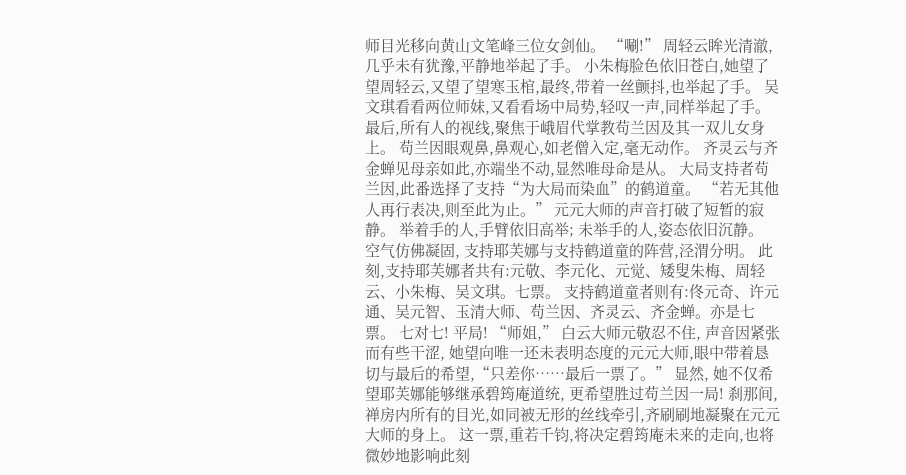师目光移向黄山文笔峰三位女剑仙。 “唰!” 周轻云眸光清澈,几乎未有犹豫,平静地举起了手。 小朱梅脸色依旧苍白,她望了望周轻云,又望了望寒玉棺,最终,带着一丝颤抖,也举起了手。 吴文琪看看两位师妹,又看看场中局势,轻叹一声,同样举起了手。 最后,所有人的视线,聚焦于峨眉代掌教苟兰因及其一双儿女身上。 苟兰因眼观鼻,鼻观心,如老僧入定,毫无动作。 齐灵云与齐金蝉见母亲如此,亦端坐不动,显然唯母命是从。 大局支持者苟兰因,此番选择了支持“为大局而染血”的鹤道童。 “若无其他人再行表决,则至此为止。” 元元大师的声音打破了短暂的寂静。 举着手的人,手臂依旧高举; 未举手的人,姿态依旧沉静。 空气仿佛凝固, 支持耶芙娜与支持鹤道童的阵营,泾渭分明。 此刻,支持耶芙娜者共有:元敬、李元化、元觉、矮叟朱梅、周轻云、小朱梅、吴文琪。七票。 支持鹤道童者则有:佟元奇、许元通、吴元智、玉清大师、苟兰因、齐灵云、齐金蝉。亦是七票。 七对七! 平局! “师姐,” 白云大师元敬忍不住, 声音因紧张而有些干涩, 她望向唯一还未表明态度的元元大师,眼中带着恳切与最后的希望,“只差你……最后一票了。” 显然, 她不仅希望耶芙娜能够继承碧筠庵道统, 更希望胜过苟兰因一局! 刹那间,禅房内所有的目光,如同被无形的丝线牵引,齐刷刷地凝聚在元元大师的身上。 这一票,重若千钧,将决定碧筠庵未来的走向,也将微妙地影响此刻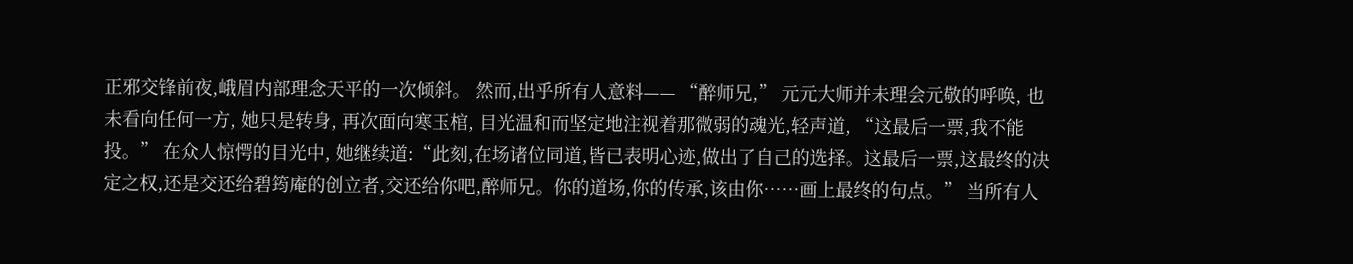正邪交锋前夜,峨眉内部理念天平的一次倾斜。 然而,出乎所有人意料—— “醉师兄,” 元元大师并未理会元敬的呼唤, 也未看向任何一方, 她只是转身, 再次面向寒玉棺, 目光温和而坚定地注视着那微弱的魂光,轻声道, “这最后一票,我不能投。” 在众人惊愕的目光中, 她继续道:“此刻,在场诸位同道,皆已表明心迹,做出了自己的选择。这最后一票,这最终的决定之权,还是交还给碧筠庵的创立者,交还给你吧,醉师兄。你的道场,你的传承,该由你……画上最终的句点。” 当所有人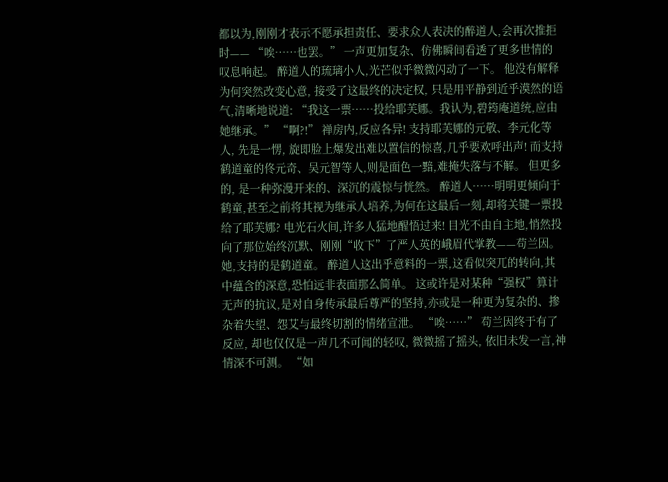都以为,刚刚才表示不愿承担责任、要求众人表决的醉道人,会再次推拒时—— “唉……也罢。” 一声更加复杂、仿佛瞬间看透了更多世情的叹息响起。 醉道人的琉璃小人,光芒似乎微微闪动了一下。 他没有解释为何突然改变心意, 接受了这最终的决定权, 只是用平静到近乎漠然的语气,清晰地说道: “我这一票……投给耶芙娜。我认为,碧筠庵道统,应由她继承。” “啊?!” 禅房内,反应各异! 支持耶芙娜的元敬、李元化等人, 先是一愣, 旋即脸上爆发出难以置信的惊喜,几乎要欢呼出声! 而支持鹤道童的佟元奇、吴元智等人,则是面色一黯,难掩失落与不解。 但更多的, 是一种弥漫开来的、深沉的震惊与恍然。 醉道人……明明更倾向于鹤童,甚至之前将其视为继承人培养,为何在这最后一刻,却将关键一票投给了耶芙娜? 电光石火间,许多人猛地醒悟过来! 目光不由自主地,悄然投向了那位始终沉默、刚刚“收下”了严人英的峨眉代掌教——苟兰因。 她,支持的是鹤道童。 醉道人这出乎意料的一票,这看似突兀的转向,其中蕴含的深意,恐怕远非表面那么简单。 这或许是对某种“强权”算计无声的抗议,是对自身传承最后尊严的坚持,亦或是一种更为复杂的、掺杂着失望、怨艾与最终切割的情绪宣泄。 “唉……” 苟兰因终于有了反应, 却也仅仅是一声几不可闻的轻叹, 微微摇了摇头, 依旧未发一言,神情深不可测。 “如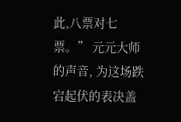此,八票对七票。” 元元大师的声音, 为这场跌宕起伏的表决盖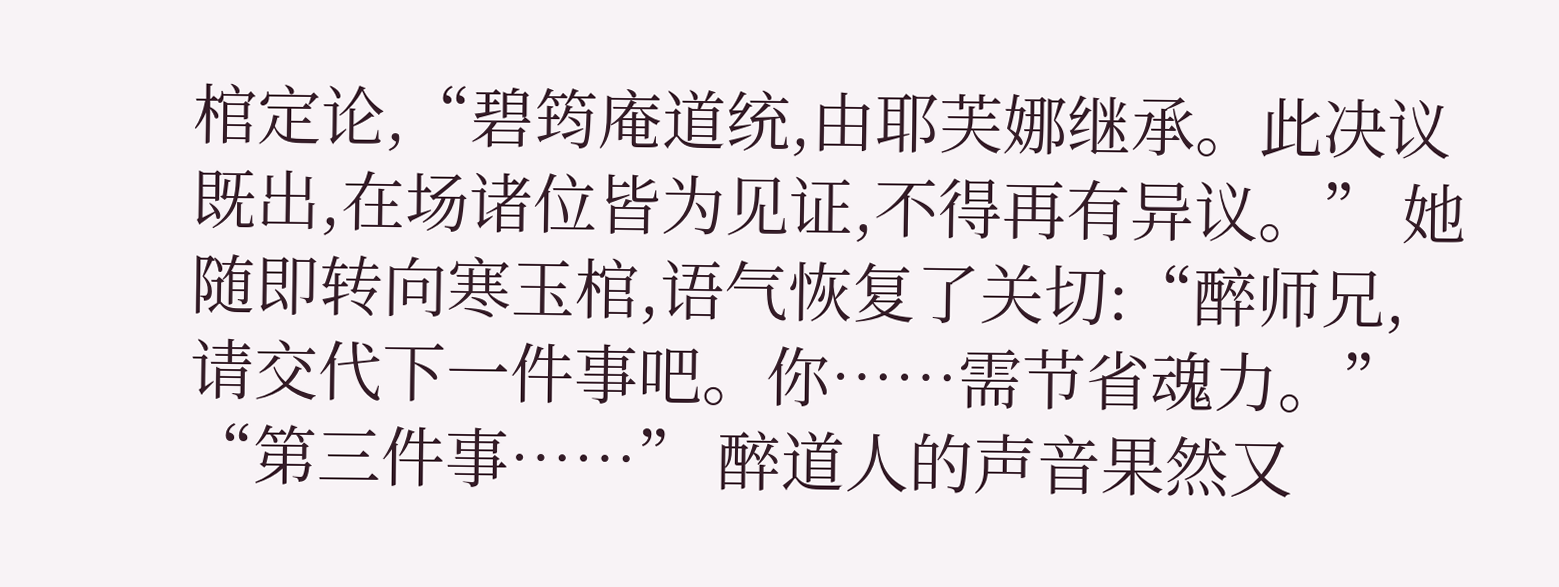棺定论,“碧筠庵道统,由耶芙娜继承。此决议既出,在场诸位皆为见证,不得再有异议。” 她随即转向寒玉棺,语气恢复了关切:“醉师兄,请交代下一件事吧。你……需节省魂力。” “第三件事……” 醉道人的声音果然又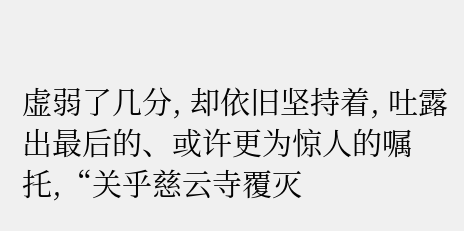虚弱了几分, 却依旧坚持着, 吐露出最后的、或许更为惊人的嘱托,“关乎慈云寺覆灭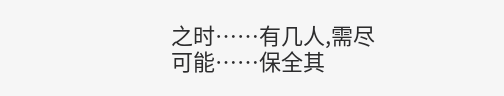之时……有几人,需尽可能……保全其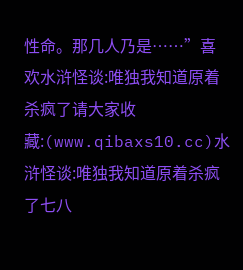性命。那几人乃是……”喜欢水浒怪谈:唯独我知道原着杀疯了请大家收藏:(www.qibaxs10.cc)水浒怪谈:唯独我知道原着杀疯了七八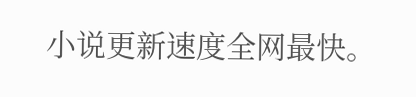小说更新速度全网最快。